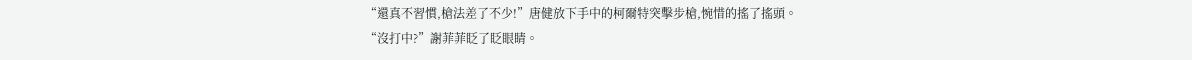“還真不習慣,槍法差了不少!”唐健放下手中的柯爾特突擊步槍,惋惜的搖了搖頭。
“沒打中?”謝菲菲眨了眨眼睛。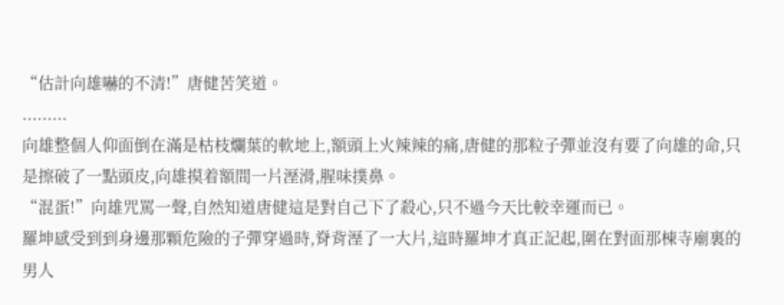“估計向雄嚇的不清!”唐健苦笑道。
.........
向雄整個人仰面倒在滿是枯枝爛葉的軟地上,額頭上火辣辣的痛,唐健的那粒子彈並沒有要了向雄的命,只是擦破了一點頭皮,向雄摸着額間一片溼滑,腥味撲鼻。
“混蛋!”向雄咒罵一聲,自然知道唐健這是對自己下了殺心,只不過今天比較幸運而已。
羅坤感受到到身邊那顆危險的子彈穿過時,脊背溼了一大片,這時羅坤才真正記起,圍在對面那棟寺廟裏的男人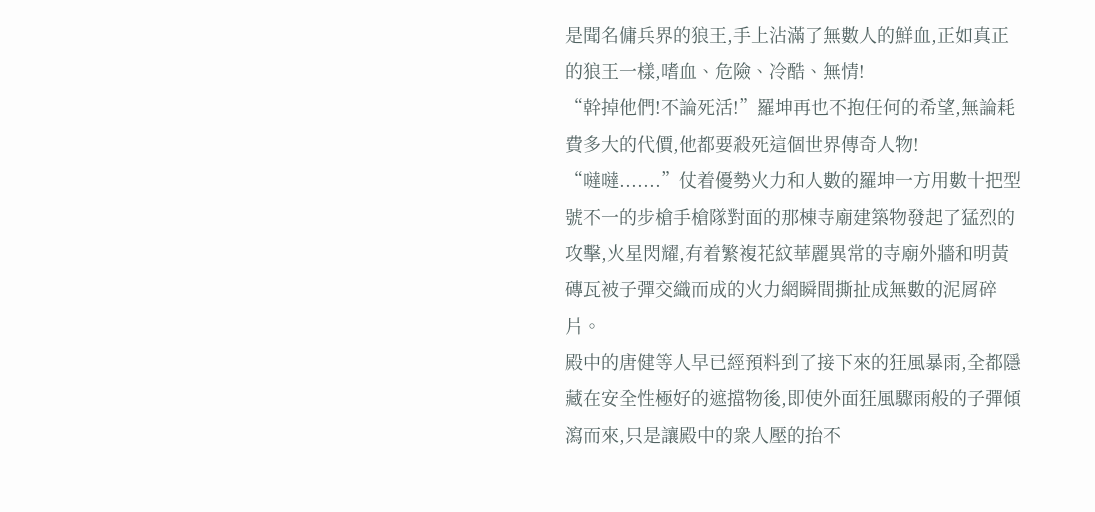是聞名傭兵界的狼王,手上沾滿了無數人的鮮血,正如真正的狼王一樣,嗜血、危險、冷酷、無情!
“幹掉他們!不論死活!”羅坤再也不抱任何的希望,無論耗費多大的代價,他都要殺死這個世界傳奇人物!
“噠噠.......”仗着優勢火力和人數的羅坤一方用數十把型號不一的步槍手槍隊對面的那棟寺廟建築物發起了猛烈的攻擊,火星閃耀,有着繁複花紋華麗異常的寺廟外牆和明黃磚瓦被子彈交織而成的火力網瞬間撕扯成無數的泥屑碎片。
殿中的唐健等人早已經預料到了接下來的狂風暴雨,全都隱藏在安全性極好的遮擋物後,即使外面狂風驟雨般的子彈傾瀉而來,只是讓殿中的衆人壓的抬不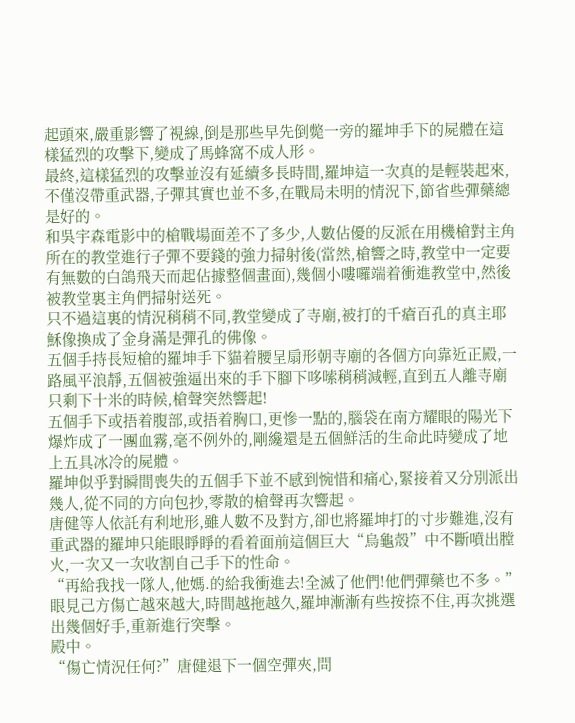起頭來,嚴重影響了視線,倒是那些早先倒斃一旁的羅坤手下的屍體在這樣猛烈的攻擊下,變成了馬蜂窩不成人形。
最終,這樣猛烈的攻擊並沒有延續多長時間,羅坤這一次真的是輕裝起來,不僅沒帶重武器,子彈其實也並不多,在戰局未明的情況下,節省些彈藥總是好的。
和吳宇森電影中的槍戰場面差不了多少,人數佔優的反派在用機槍對主角所在的教堂進行子彈不要錢的強力掃射後(當然,槍響之時,教堂中一定要有無數的白鴿飛天而起佔據整個畫面),幾個小嘍囉端着衝進教堂中,然後被教堂裏主角們掃射送死。
只不過這裏的情況稍稍不同,教堂變成了寺廟,被打的千瘡百孔的真主耶穌像換成了金身滿是彈孔的佛像。
五個手持長短槍的羅坤手下貓着腰呈扇形朝寺廟的各個方向靠近正殿,一路風平浪靜,五個被強逼出來的手下腳下哆嗦稍稍減輕,直到五人離寺廟只剩下十米的時候,槍聲突然響起!
五個手下或捂着腹部,或捂着胸口,更慘一點的,腦袋在南方耀眼的陽光下爆炸成了一團血霧,毫不例外的,剛纔還是五個鮮活的生命此時變成了地上五具冰冷的屍體。
羅坤似乎對瞬間喪失的五個手下並不感到惋惜和痛心,緊接着又分別派出幾人,從不同的方向包抄,零散的槍聲再次響起。
唐健等人依託有利地形,雖人數不及對方,卻也將羅坤打的寸步難進,沒有重武器的羅坤只能眼睜睜的看着面前這個巨大“烏龜殼”中不斷噴出膛火,一次又一次收割自己手下的性命。
“再給我找一隊人,他媽.的給我衝進去!全滅了他們!他們彈藥也不多。”眼見己方傷亡越來越大,時間越拖越久,羅坤漸漸有些按捺不住,再次挑選出幾個好手,重新進行突擊。
殿中。
“傷亡情況任何?”唐健退下一個空彈夾,問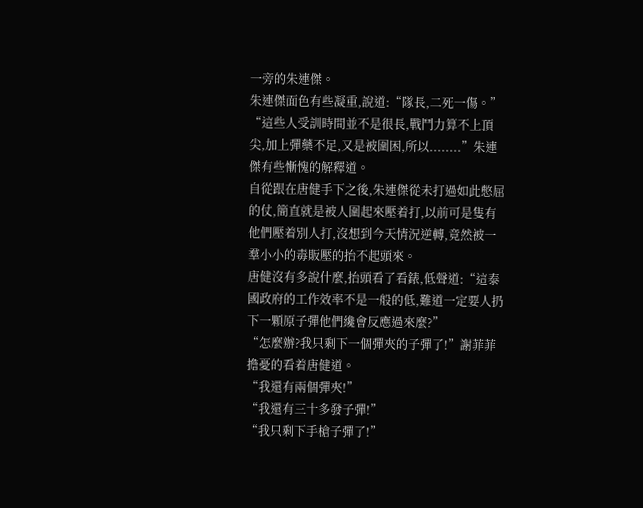一旁的朱連傑。
朱連傑面色有些凝重,說道:“隊長,二死一傷。”
“這些人受訓時間並不是很長,戰鬥力算不上頂尖,加上彈藥不足,又是被圍困,所以........”朱連傑有些慚愧的解釋道。
自從跟在唐健手下之後,朱連傑從未打過如此憋屈的仗,簡直就是被人圍起來壓着打,以前可是隻有他們壓着別人打,沒想到今天情況逆轉,竟然被一羣小小的毒販壓的抬不起頭來。
唐健沒有多說什麼,抬頭看了看錶,低聲道:“這泰國政府的工作效率不是一般的低,難道一定要人扔下一顆原子彈他們纔會反應過來麼?”
“怎麼辦?我只剩下一個彈夾的子彈了!”謝菲菲擔憂的看着唐健道。
“我還有兩個彈夾!”
“我還有三十多發子彈!”
“我只剩下手槍子彈了!”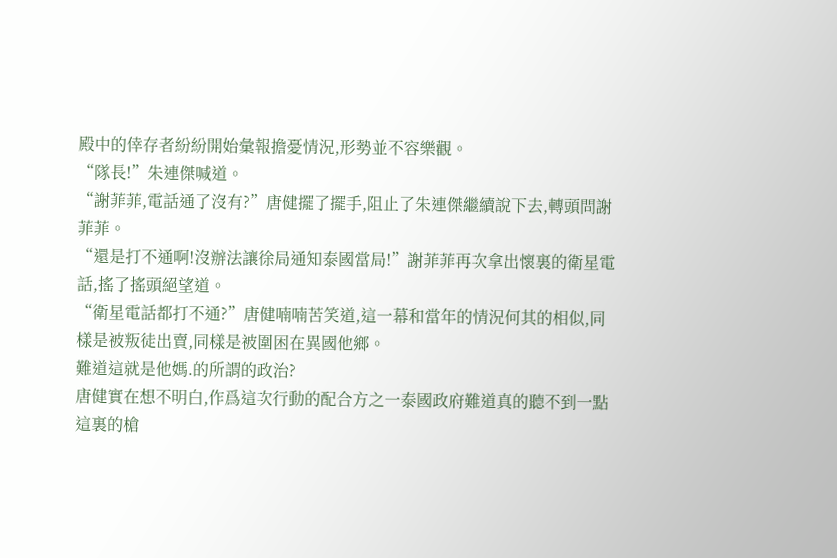殿中的倖存者紛紛開始彙報擔憂情況,形勢並不容樂觀。
“隊長!”朱連傑喊道。
“謝菲菲,電話通了沒有?”唐健擺了擺手,阻止了朱連傑繼續說下去,轉頭問謝菲菲。
“還是打不通啊!沒辦法讓徐局通知泰國當局!”謝菲菲再次拿出懷裏的衛星電話,搖了搖頭絕望道。
“衛星電話都打不通?”唐健喃喃苦笑道,這一幕和當年的情況何其的相似,同樣是被叛徒出賣,同樣是被圍困在異國他鄉。
難道這就是他媽.的所謂的政治?
唐健實在想不明白,作爲這次行動的配合方之一泰國政府難道真的聽不到一點這裏的槍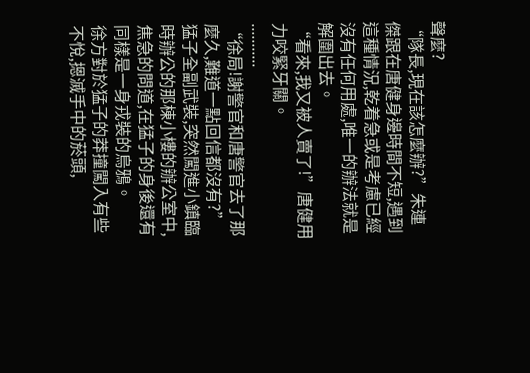聲麼?
“隊長,現在該怎麼辦?”朱連傑跟在唐健身邊時間不短,遇到這種情況,乾着急或是考慮已經沒有任何用處,唯一的辦法就是解圍出去。
“看來,我又被人賣了!”唐健用力咬緊牙關。
...........
“徐局!謝警官和唐警官去了那麼久,難道一點回信都沒有?”猛子全副武裝,突然闖進小鎮臨時辦公的那棟小樓的辦公室中,焦急的問道,在猛子的身後還有同樣是一身戎裝的烏鴉。
徐方對於猛子的莽撞闖入有些不悅,摁滅手中的菸頭,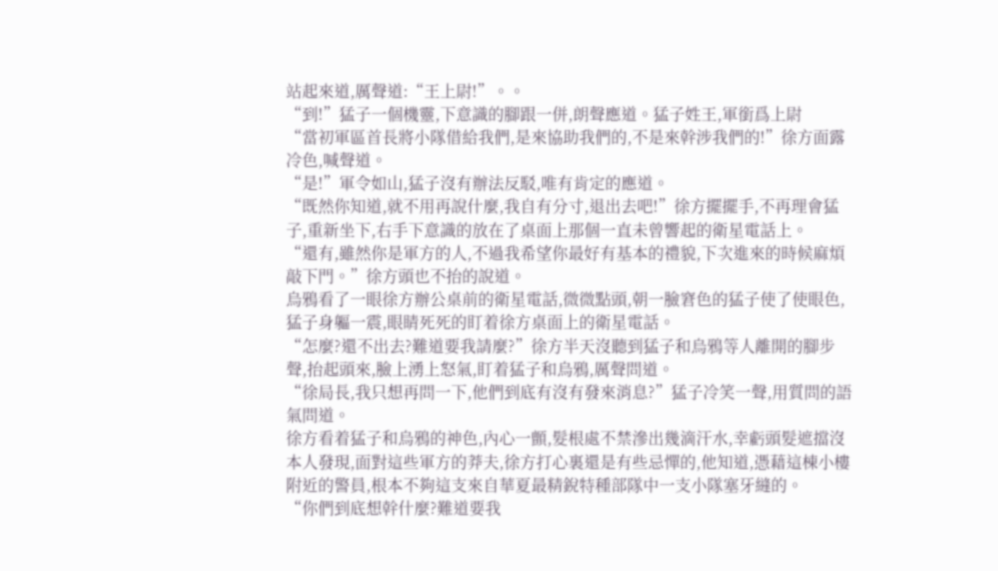站起來道,厲聲道:“王上尉!”。。
“到!”猛子一個機靈,下意識的腳跟一併,朗聲應道。猛子姓王,軍銜爲上尉
“當初軍區首長將小隊借給我們,是來協助我們的,不是來幹涉我們的!”徐方面露冷色,喊聲道。
“是!”軍令如山,猛子沒有辦法反駁,唯有肯定的應道。
“既然你知道,就不用再說什麼,我自有分寸,退出去吧!”徐方擺擺手,不再理會猛子,重新坐下,右手下意識的放在了桌面上那個一直未曾響起的衛星電話上。
“還有,雖然你是軍方的人,不過我希望你最好有基本的禮貌,下次進來的時候麻煩敲下門。”徐方頭也不抬的說道。
烏鴉看了一眼徐方辦公桌前的衛星電話,微微點頭,朝一臉窘色的猛子使了使眼色,猛子身軀一震,眼睛死死的盯着徐方桌面上的衛星電話。
“怎麼?還不出去?難道要我請麼?”徐方半天沒聽到猛子和烏鴉等人離開的腳步聲,抬起頭來,臉上湧上怒氣,盯着猛子和烏鴉,厲聲問道。
“徐局長,我只想再問一下,他們到底有沒有發來消息?”猛子冷笑一聲,用質問的語氣問道。
徐方看着猛子和烏鴉的神色,內心一顫,髮根處不禁滲出幾滴汗水,幸虧頭髮遮擋沒本人發現,面對這些軍方的莽夫,徐方打心裏還是有些忌憚的,他知道,憑藉這棟小樓附近的警員,根本不夠這支來自華夏最精銳特種部隊中一支小隊塞牙縫的。
“你們到底想幹什麼?難道要我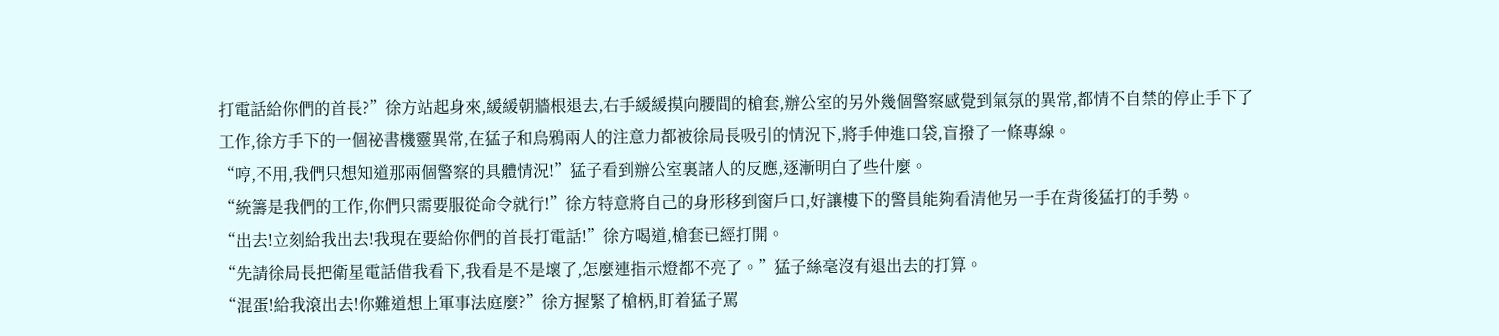打電話給你們的首長?”徐方站起身來,緩緩朝牆根退去,右手緩緩摸向腰間的槍套,辦公室的另外幾個警察感覺到氣氛的異常,都情不自禁的停止手下了工作,徐方手下的一個祕書機靈異常,在猛子和烏鴉兩人的注意力都被徐局長吸引的情況下,將手伸進口袋,盲撥了一條專線。
“哼,不用,我們只想知道那兩個警察的具體情況!”猛子看到辦公室裏諸人的反應,逐漸明白了些什麼。
“統籌是我們的工作,你們只需要服從命令就行!”徐方特意將自己的身形移到窗戶口,好讓樓下的警員能夠看清他另一手在背後猛打的手勢。
“出去!立刻給我出去!我現在要給你們的首長打電話!”徐方喝道,槍套已經打開。
“先請徐局長把衛星電話借我看下,我看是不是壞了,怎麼連指示燈都不亮了。”猛子絲毫沒有退出去的打算。
“混蛋!給我滾出去!你難道想上軍事法庭麼?”徐方握緊了槍柄,盯着猛子罵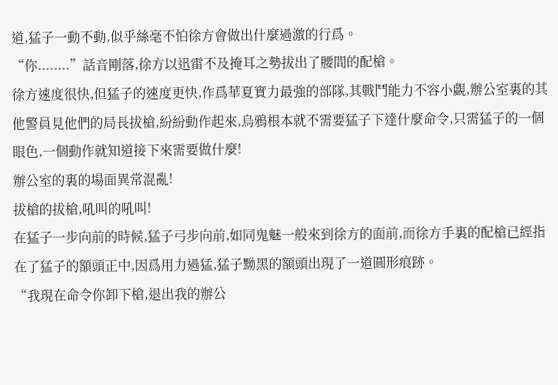道,猛子一動不動,似乎絲毫不怕徐方會做出什麼過激的行爲。
“你........”話音剛落,徐方以迅雷不及掩耳之勢拔出了腰間的配槍。
徐方速度很快,但猛子的速度更快,作爲華夏實力最強的部隊,其戰鬥能力不容小覷,辦公室裏的其他警員見他們的局長拔槍,紛紛動作起來,烏鴉根本就不需要猛子下達什麼命令,只需猛子的一個眼色,一個動作就知道接下來需要做什麼!
辦公室的裏的場面異常混亂!
拔槍的拔槍,吼叫的吼叫!
在猛子一步向前的時候,猛子弓步向前,如同鬼魅一般來到徐方的面前,而徐方手裏的配槍已經指在了猛子的額頭正中,因爲用力過猛,猛子黝黑的額頭出現了一道圓形痕跡。
“我現在命令你卸下槍,退出我的辦公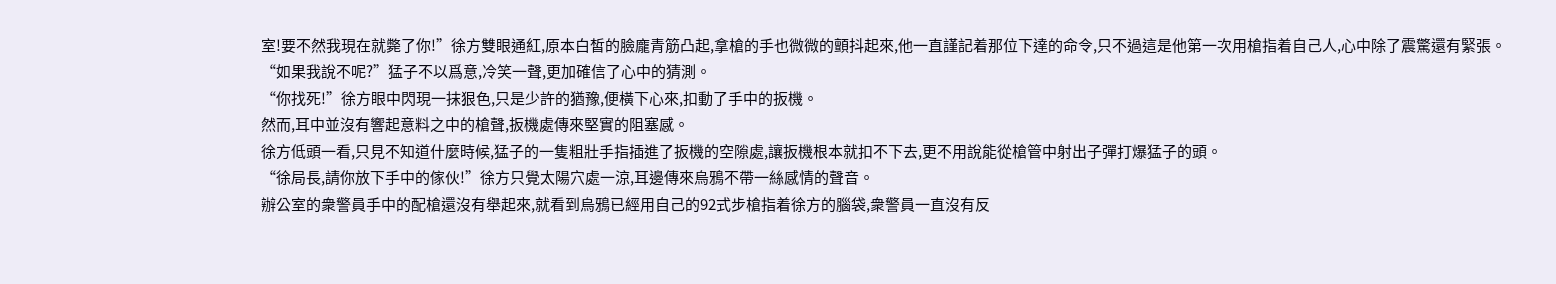室!要不然我現在就斃了你!”徐方雙眼通紅,原本白皙的臉龐青筋凸起,拿槍的手也微微的顫抖起來,他一直謹記着那位下達的命令,只不過這是他第一次用槍指着自己人,心中除了震驚還有緊張。
“如果我說不呢?”猛子不以爲意,冷笑一聲,更加確信了心中的猜測。
“你找死!”徐方眼中閃現一抹狠色,只是少許的猶豫,便橫下心來,扣動了手中的扳機。
然而,耳中並沒有響起意料之中的槍聲,扳機處傳來堅實的阻塞感。
徐方低頭一看,只見不知道什麼時候,猛子的一隻粗壯手指插進了扳機的空隙處,讓扳機根本就扣不下去,更不用說能從槍管中射出子彈打爆猛子的頭。
“徐局長,請你放下手中的傢伙!”徐方只覺太陽穴處一涼,耳邊傳來烏鴉不帶一絲感情的聲音。
辦公室的衆警員手中的配槍還沒有舉起來,就看到烏鴉已經用自己的92式步槍指着徐方的腦袋,衆警員一直沒有反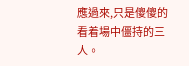應過來,只是傻傻的看着場中僵持的三人。